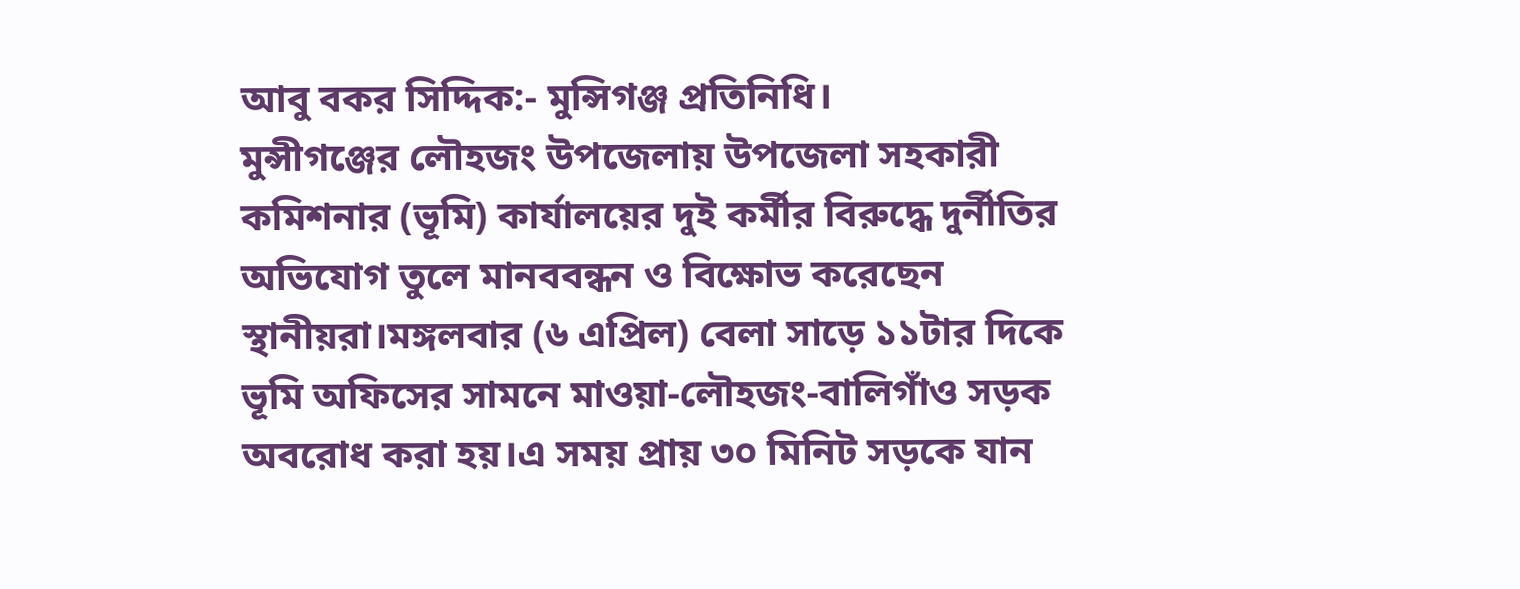আবু বকর সিদ্দিক:- মুন্সিগঞ্জ প্রতিনিধি।
মুন্সীগঞ্জের লৌহজং উপজেলায় উপজেলা সহকারী কমিশনার (ভূমি) কার্যালয়ের দুই কর্মীর বিরুদ্ধে দুর্নীতির অভিযোগ তুলে মানববন্ধন ও বিক্ষোভ করেছেন স্থানীয়রা।মঙ্গলবার (৬ এপ্রিল) বেলা সাড়ে ১১টার দিকে ভূমি অফিসের সামনে মাওয়া-লৌহজং-বালিগাঁও সড়ক অবরোধ করা হয়।এ সময় প্রায় ৩০ মিনিট সড়কে যান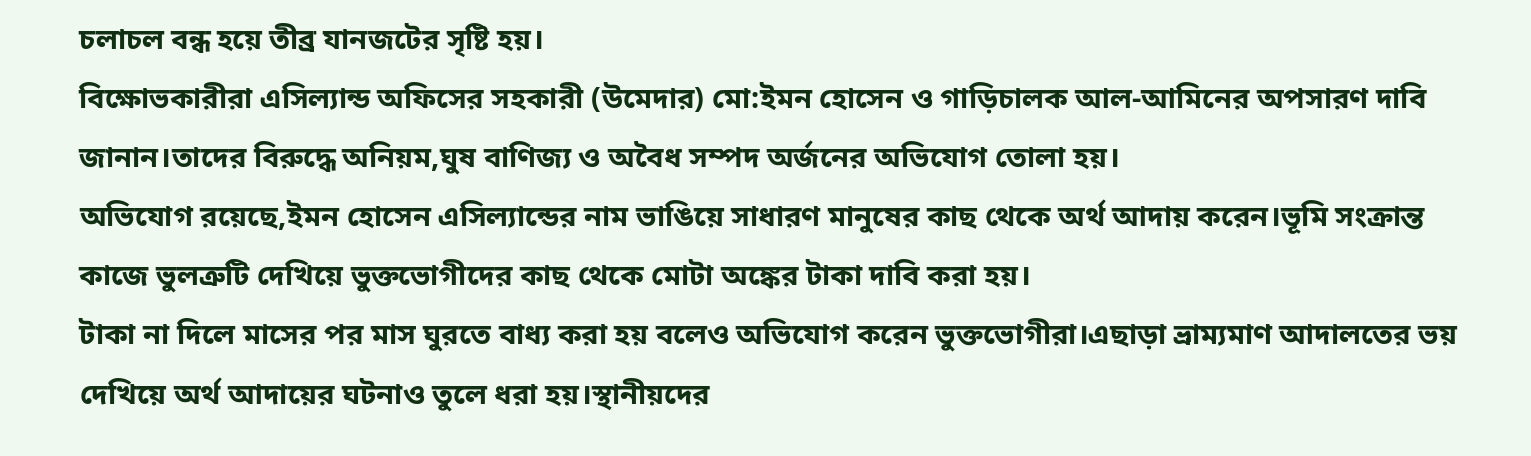চলাচল বন্ধ হয়ে তীব্র যানজটের সৃষ্টি হয়।
বিক্ষোভকারীরা এসিল্যান্ড অফিসের সহকারী (উমেদার) মো:ইমন হোসেন ও গাড়িচালক আল-আমিনের অপসারণ দাবি জানান।তাদের বিরুদ্ধে অনিয়ম,ঘুষ বাণিজ্য ও অবৈধ সম্পদ অর্জনের অভিযোগ তোলা হয়।
অভিযোগ রয়েছে,ইমন হোসেন এসিল্যান্ডের নাম ভাঙিয়ে সাধারণ মানুষের কাছ থেকে অর্থ আদায় করেন।ভূমি সংক্রান্ত কাজে ভুলত্রুটি দেখিয়ে ভুক্তভোগীদের কাছ থেকে মোটা অঙ্কের টাকা দাবি করা হয়।
টাকা না দিলে মাসের পর মাস ঘুরতে বাধ্য করা হয় বলেও অভিযোগ করেন ভুক্তভোগীরা।এছাড়া ভ্রাম্যমাণ আদালতের ভয় দেখিয়ে অর্থ আদায়ের ঘটনাও তুলে ধরা হয়।স্থানীয়দের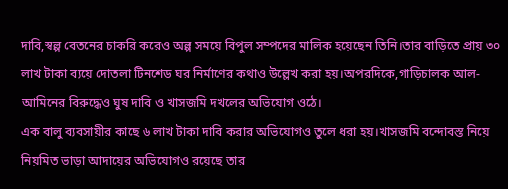দাবি,স্বল্প বেতনের চাকরি করেও অল্প সময়ে বিপুল সম্পদের মালিক হয়েছেন তিনি।তার বাড়িতে প্রায় ৩০ লাখ টাকা ব্যয়ে দোতলা টিনশেড ঘর নির্মাণের কথাও উল্লেখ করা হয়।অপরদিকে,গাড়িচালক আল-আমিনের বিরুদ্ধেও ঘুষ দাবি ও খাসজমি দখলের অভিযোগ ওঠে।
এক বালু ব্যবসায়ীর কাছে ৬ লাখ টাকা দাবি করার অভিযোগও তুলে ধরা হয়।খাসজমি বন্দোবস্ত নিয়ে নিয়মিত ভাড়া আদায়ের অভিযোগও রয়েছে তার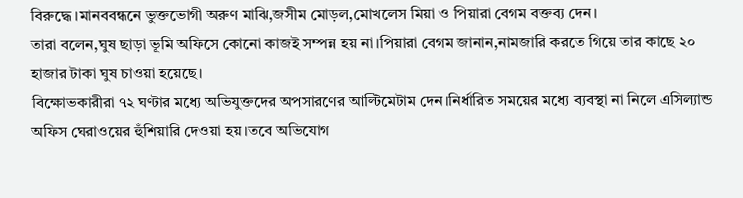বিরুদ্ধে।মানববন্ধনে ভুক্তভোগী অরুণ মাঝি,জসীম মোড়ল,মোখলেস মিয়া ও পিয়ারা বেগম বক্তব্য দেন।
তারা বলেন,ঘুষ ছাড়া ভূমি অফিসে কোনো কাজই সম্পন্ন হয় না।পিয়ারা বেগম জানান,নামজারি করতে গিয়ে তার কাছে ২০ হাজার টাকা ঘুষ চাওয়া হয়েছে।
বিক্ষোভকারীরা ৭২ ঘণ্টার মধ্যে অভিযুক্তদের অপসারণের আল্টিমেটাম দেন।নির্ধারিত সময়ের মধ্যে ব্যবস্থা না নিলে এসিল্যান্ড অফিস ঘেরাওয়ের হুঁশিয়ারি দেওয়া হয়।তবে অভিযোগ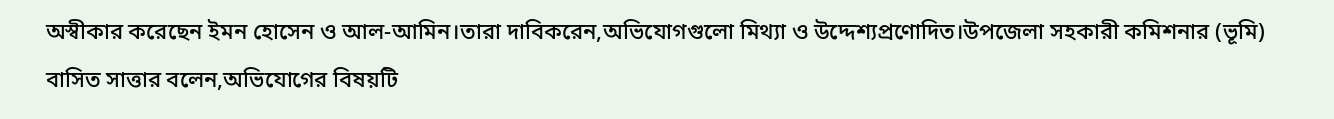অস্বীকার করেছেন ইমন হোসেন ও আল-আমিন।তারা দাবিকরেন,অভিযোগগুলো মিথ্যা ও উদ্দেশ্যপ্রণোদিত।উপজেলা সহকারী কমিশনার (ভূমি) বাসিত সাত্তার বলেন,অভিযোগের বিষয়টি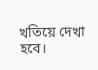খতিয়ে দেখা হবে।